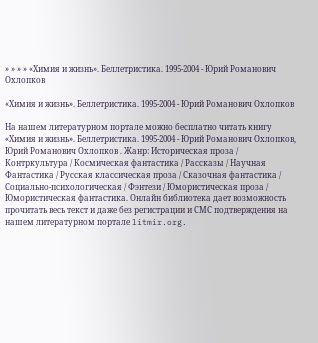» » » » «Химия и жизнь». Беллетристика. 1995-2004 - Юрий Романович Охлопков

«Химия и жизнь». Беллетристика. 1995-2004 - Юрий Романович Охлопков

На нашем литературном портале можно бесплатно читать книгу «Химия и жизнь». Беллетристика. 1995-2004 - Юрий Романович Охлопков, Юрий Романович Охлопков . Жанр: Историческая проза / Контркультура / Космическая фантастика / Рассказы / Научная Фантастика / Русская классическая проза / Сказочная фантастика / Социально-психологическая / Фэнтези / Юмористическая проза / Юмористическая фантастика. Онлайн библиотека дает возможность прочитать весь текст и даже без регистрации и СМС подтверждения на нашем литературном портале litmir.org.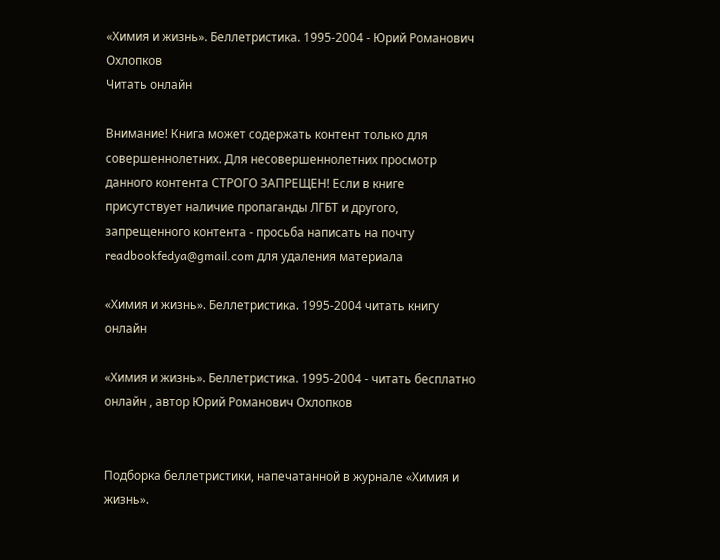«Химия и жизнь». Беллетристика. 1995-2004 - Юрий Романович Охлопков
Читать онлайн

Внимание! Книга может содержать контент только для совершеннолетних. Для несовершеннолетних просмотр данного контента СТРОГО ЗАПРЕЩЕН! Если в книге присутствует наличие пропаганды ЛГБТ и другого, запрещенного контента - просьба написать на почту readbookfedya@gmail.com для удаления материала

«Химия и жизнь». Беллетристика. 1995-2004 читать книгу онлайн

«Химия и жизнь». Беллетристика. 1995-2004 - читать бесплатно онлайн , автор Юрий Романович Охлопков


Подборка беллетристики, напечатанной в журнале «Химия и жизнь».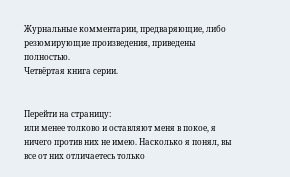Журнальные комментарии, предваряющие, либо резюмирующие произведения, приведены полностью.
Четвёртая книга серии.


Перейти на страницу:
или менее толково и оставляют меня в покое, я ничего против них не имею. Насколько я понял, вы все от них отличаетесь только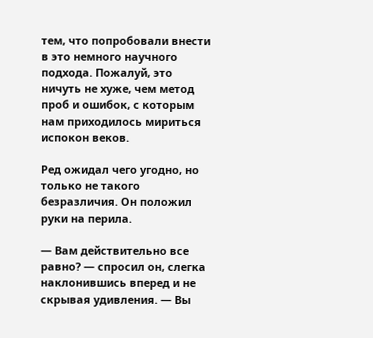тем, что попробовали внести в это немного научного подхода. Пожалуй, это ничуть не хуже, чем метод проб и ошибок, с которым нам приходилось мириться испокон веков.

Ред ожидал чего угодно, но только не такого безразличия. Он положил руки на перила.

— Вам действительно все равно? — спросил он, слегка наклонившись вперед и не скрывая удивления. — Вы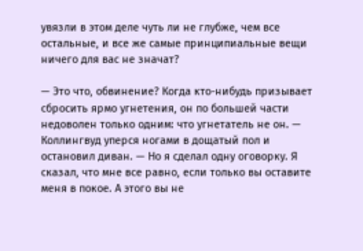увязли в этом деле чуть ли не глубже, чем все остальные, и все же самые принципиальные вещи ничего для вас не значат?

— Это что, обвинение? Когда кто-нибудь призывает сбросить ярмо угнетения, он по большей части недоволен только одним: что угнетатель не он. — Коллингвуд уперся ногами в дощатый пол и остановил диван. — Но я сделал одну оговорку. Я сказал, что мне все равно, если только вы оставите меня в покое. А этого вы не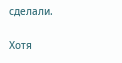сделали.

Хотя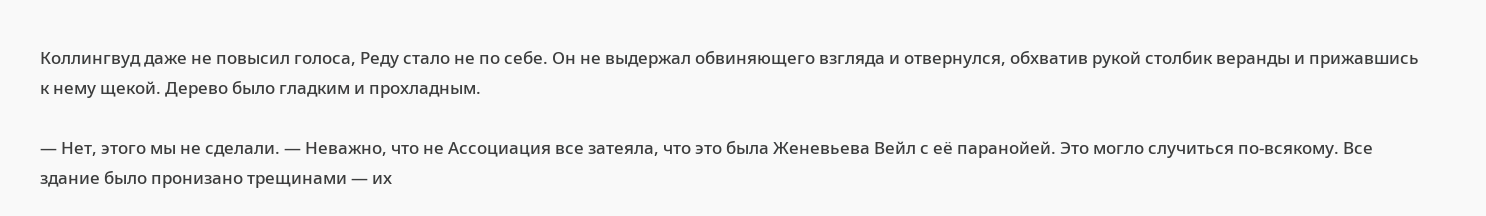Коллингвуд даже не повысил голоса, Реду стало не по себе. Он не выдержал обвиняющего взгляда и отвернулся, обхватив рукой столбик веранды и прижавшись к нему щекой. Дерево было гладким и прохладным.

— Нет, этого мы не сделали. — Неважно, что не Ассоциация все затеяла, что это была Женевьева Вейл с её паранойей. Это могло случиться по-всякому. Все здание было пронизано трещинами — их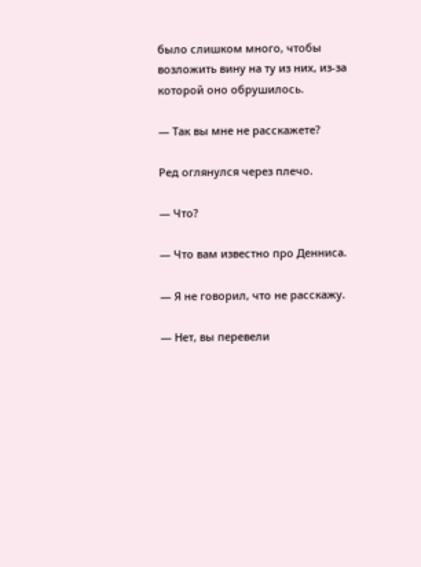было слишком много, чтобы возложить вину на ту из них, из-за которой оно обрушилось.

— Так вы мне не расскажете?

Ред оглянулся через плечо.

— Что?

— Что вам известно про Денниса.

— Я не говорил, что не расскажу.

— Нет, вы перевели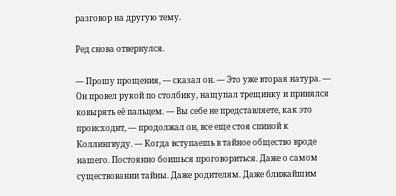разговор на другую тему.

Ред снова отвернулся.

— Прошу прощения, — сказал он. — Это уже вторая натура. — Он провел рукой по столбику, нащупал трещинку и принялся ковырять её пальцем. — Вы себе не представляете, как это происходит, — продолжал он, все еще стоя спиной к Коллингвуду. — Когда вступаешь в тайное общество вроде нашего. Постоянно боишься проговориться. Даже о самом существовании тайны. Даже родителям. Даже ближайшим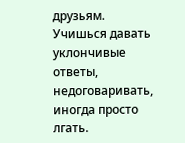друзьям. Учишься давать уклончивые ответы, недоговаривать, иногда просто лгать.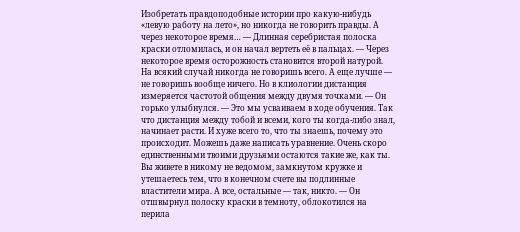Изобретать правдоподобные истории про какую-нибудь «левую работу на лето», но никогда не говорить правды. А через некоторое время… — Длинная серебристая полоска краски отломилась, и он начал вертеть её в пальцах. — Через некоторое время осторожность становится второй натурой. На всякий случай никогда не говоришь всего. А еще лучше — не говоришь вообще ничего. Но в клиологии дистанция измеряется частотой общения между двумя точками. — Он горько улыбнулся. — Это мы усваиваем в ходе обучения. Так что дистанция между тобой и всеми, кого ты когда-либо знал, начинает расти. И хуже всего то, что ты знаешь, почему это происходит. Можешь даже написать уравнение. Очень скоро единственными твоими друзьями остаются такие же, как ты. Вы живете в никому не ведомом, замкнутом кружке и утешаетесь тем, что в конечном счете вы подлинные властители мира. А все, остальные — так, никто. — Он отшвырнул полоску краски в темноту, облокотился на перила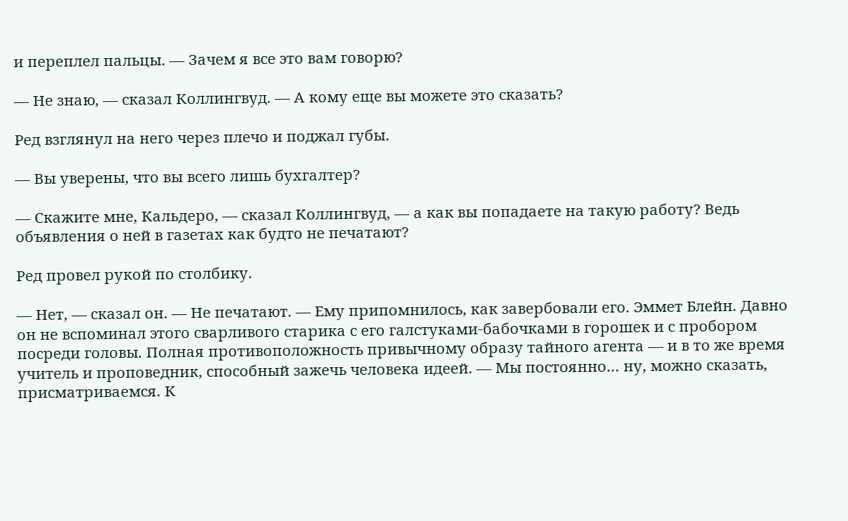и переплел пальцы. — Зачем я все это вам говорю?

— Не знаю, — сказал Коллингвуд. — А кому еще вы можете это сказать?

Ред взглянул на него через плечо и поджал губы.

— Вы уверены, что вы всего лишь бухгалтер?

— Скажите мне, Кальдеро, — сказал Коллингвуд, — а как вы попадаете на такую работу? Ведь объявления о ней в газетах как будто не печатают?

Ред провел рукой по столбику.

— Нет, — сказал он. — Не печатают. — Ему припомнилось, как завербовали его. Эммет Блейн. Давно он не вспоминал этого сварливого старика с его галстуками-бабочками в горошек и с пробором посреди головы. Полная противоположность привычному образу тайного агента — и в то же время учитель и проповедник, способный зажечь человека идеей. — Мы постоянно… ну, можно сказать, присматриваемся. К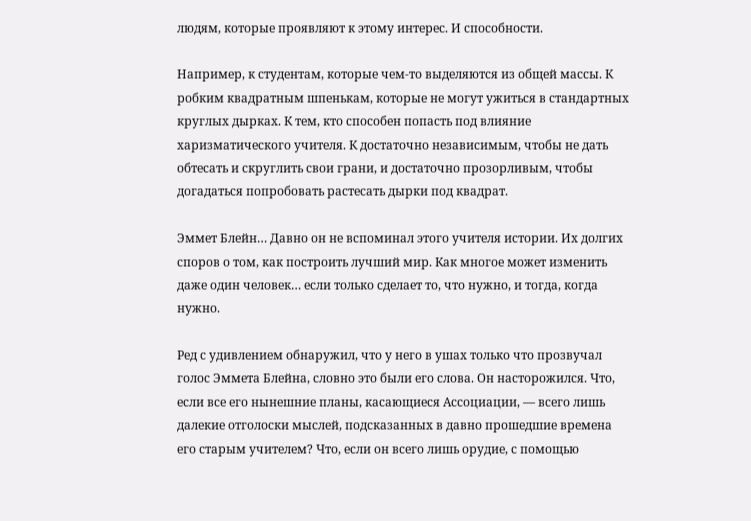людям, которые проявляют к этому интерес. И способности.

Например, к студентам, которые чем-то выделяются из общей массы. К робким квадратным шпенькам, которые не могут ужиться в стандартных круглых дырках. К тем, кто способен попасть под влияние харизматического учителя. К достаточно независимым, чтобы не дать обтесать и скруглить свои грани, и достаточно прозорливым, чтобы догадаться попробовать растесать дырки под квадрат.

Эммет Блейн… Давно он не вспоминал этого учителя истории. Их долгих споров о том, как построить лучший мир. Как многое может изменить даже один человек… если только сделает то, что нужно, и тогда, когда нужно.

Ред с удивлением обнаружил, что у него в ушах только что прозвучал голос Эммета Блейна, словно это были его слова. Он насторожился. Что, если все его нынешние планы, касающиеся Ассоциации, — всего лишь далекие отголоски мыслей, подсказанных в давно прошедшие времена его старым учителем? Что, если он всего лишь орудие, с помощью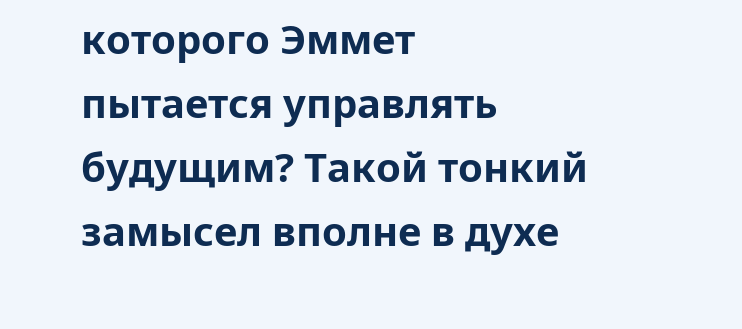которого Эммет пытается управлять будущим? Такой тонкий замысел вполне в духе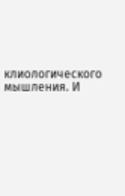клиологического мышления. И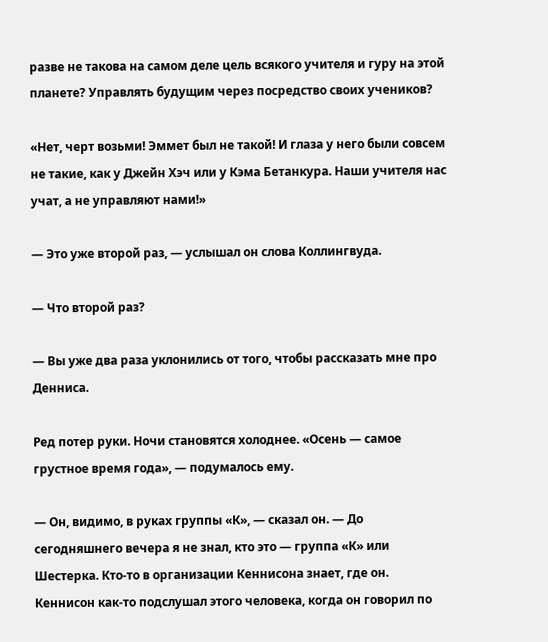разве не такова на самом деле цель всякого учителя и гуру на этой планете? Управлять будущим через посредство своих учеников?

«Нет, черт возьми! Эммет был не такой! И глаза у него были совсем не такие, как у Джейн Хэч или у Кэма Бетанкура. Наши учителя нас учат, а не управляют нами!»

— Это уже второй раз, — услышал он слова Коллингвуда.

— Что второй раз?

— Вы уже два раза уклонились от того, чтобы рассказать мне про Денниса.

Ред потер руки. Ночи становятся холоднее. «Осень — самое грустное время года», — подумалось ему.

— Он, видимо, в руках группы «К», — сказал он. — До сегодняшнего вечера я не знал, кто это — группа «К» или Шестерка. Кто-то в организации Кеннисона знает, где он. Кеннисон как-то подслушал этого человека, когда он говорил по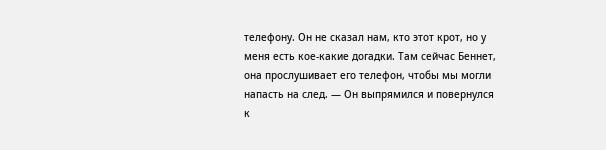телефону. Он не сказал нам, кто этот крот, но у меня есть кое-какие догадки. Там сейчас Беннет, она прослушивает его телефон, чтобы мы могли напасть на след. — Он выпрямился и повернулся к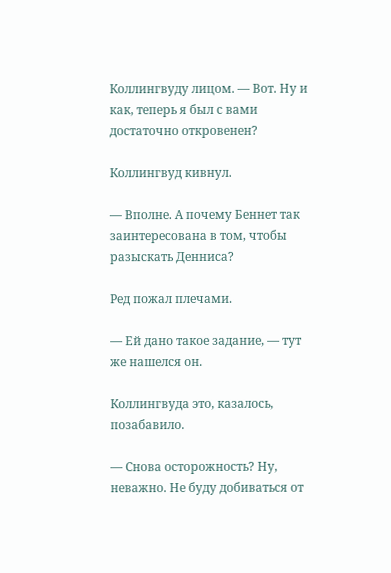Коллингвуду лицом. — Вот. Ну и как, теперь я был с вами достаточно откровенен?

Коллингвуд кивнул.

— Вполне. А почему Беннет так заинтересована в том, чтобы разыскать Денниса?

Ред пожал плечами.

— Ей дано такое задание, — тут же нашелся он.

Коллингвуда это, казалось, позабавило.

— Снова осторожность? Ну, неважно. Не буду добиваться от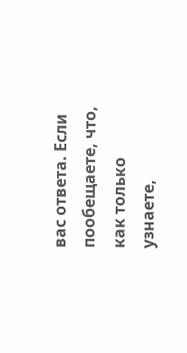вас ответа. Если пообещаете, что, как только узнаете,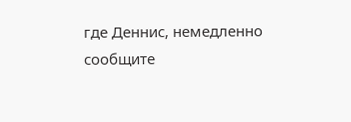где Деннис, немедленно сообщите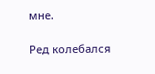мне.

Ред колебался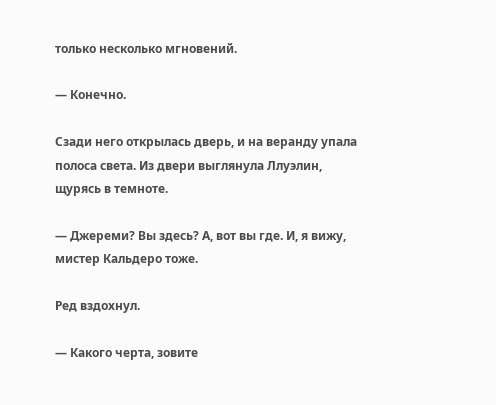только несколько мгновений.

— Конечно.

Сзади него открылась дверь, и на веранду упала полоса света. Из двери выглянула Ллуэлин, щурясь в темноте.

— Джереми? Вы здесь? А, вот вы где. И, я вижу, мистер Кальдеро тоже.

Ред вздохнул.

— Какого черта, зовите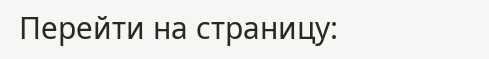Перейти на страницу: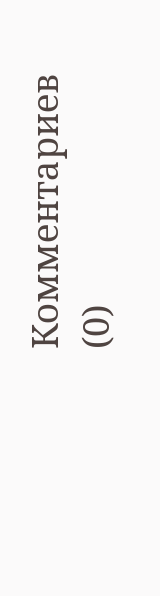Комментариев (0)